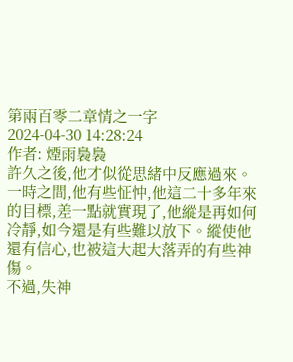第兩百零二章情之一字
2024-04-30 14:28:24
作者: 煙雨裊裊
許久之後,他才似從思緒中反應過來。一時之間,他有些怔忡,他這二十多年來的目標,差一點就實現了,他縱是再如何冷靜,如今還是有些難以放下。縱使他還有信心,也被這大起大落弄的有些神傷。
不過,失神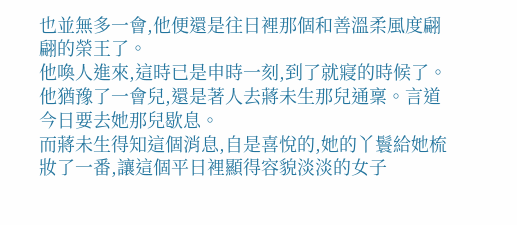也並無多一會,他便還是往日裡那個和善溫柔風度翩翩的榮王了。
他喚人進來,這時已是申時一刻,到了就寢的時候了。他猶豫了一會兒,還是著人去蔣未生那兒通稟。言道今日要去她那兒歇息。
而蔣未生得知這個消息,自是喜悅的,她的丫鬟給她梳妝了一番,讓這個平日裡顯得容貌淡淡的女子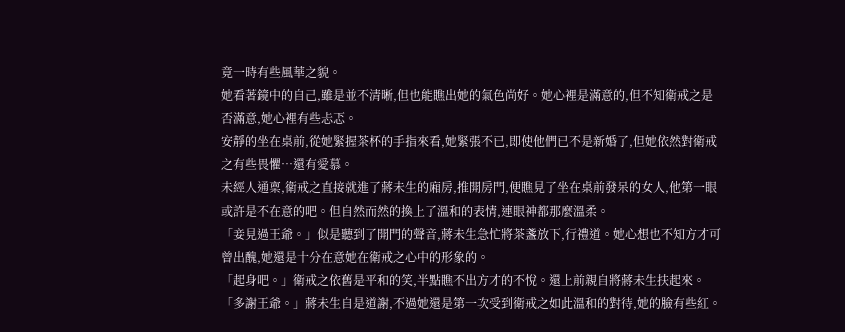竟一時有些風華之貌。
她看著鏡中的自己,雖是並不清晰,但也能瞧出她的氣色尚好。她心裡是滿意的,但不知衛戒之是否滿意,她心裡有些忐忑。
安靜的坐在桌前,從她緊握茶杯的手指來看,她緊張不已,即使他們已不是新婚了,但她依然對衛戒之有些畏懼…還有愛慕。
未經人通稟,衛戒之直接就進了蔣未生的廂房,推開房門,便瞧見了坐在桌前發呆的女人,他第一眼或許是不在意的吧。但自然而然的換上了溫和的表情,連眼神都那麼溫柔。
「妾見過王爺。」似是聽到了開門的聲音,蔣未生急忙將茶盞放下,行禮道。她心想也不知方才可曾出醜,她還是十分在意她在衛戒之心中的形象的。
「起身吧。」衛戒之依舊是平和的笑,半點瞧不出方才的不悅。還上前親自將蔣未生扶起來。
「多謝王爺。」蔣未生自是道謝,不過她還是第一次受到衛戒之如此溫和的對待,她的臉有些紅。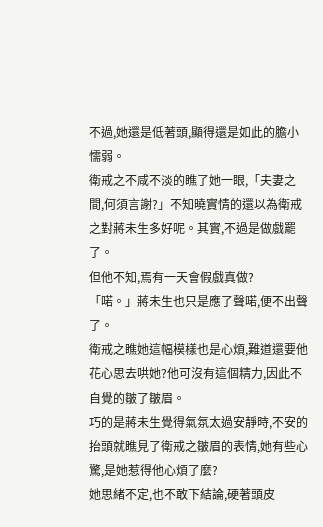不過,她還是低著頭,顯得還是如此的膽小懦弱。
衛戒之不咸不淡的瞧了她一眼,「夫妻之間,何須言謝?」不知曉實情的還以為衛戒之對蔣未生多好呢。其實,不過是做戲罷了。
但他不知,焉有一天會假戲真做?
「喏。」蔣未生也只是應了聲喏,便不出聲了。
衛戒之瞧她這幅模樣也是心煩,難道還要他花心思去哄她?他可沒有這個精力,因此不自覺的皺了皺眉。
巧的是蔣未生覺得氣氛太過安靜時,不安的抬頭就瞧見了衛戒之皺眉的表情,她有些心驚,是她惹得他心煩了麼?
她思緒不定,也不敢下結論,硬著頭皮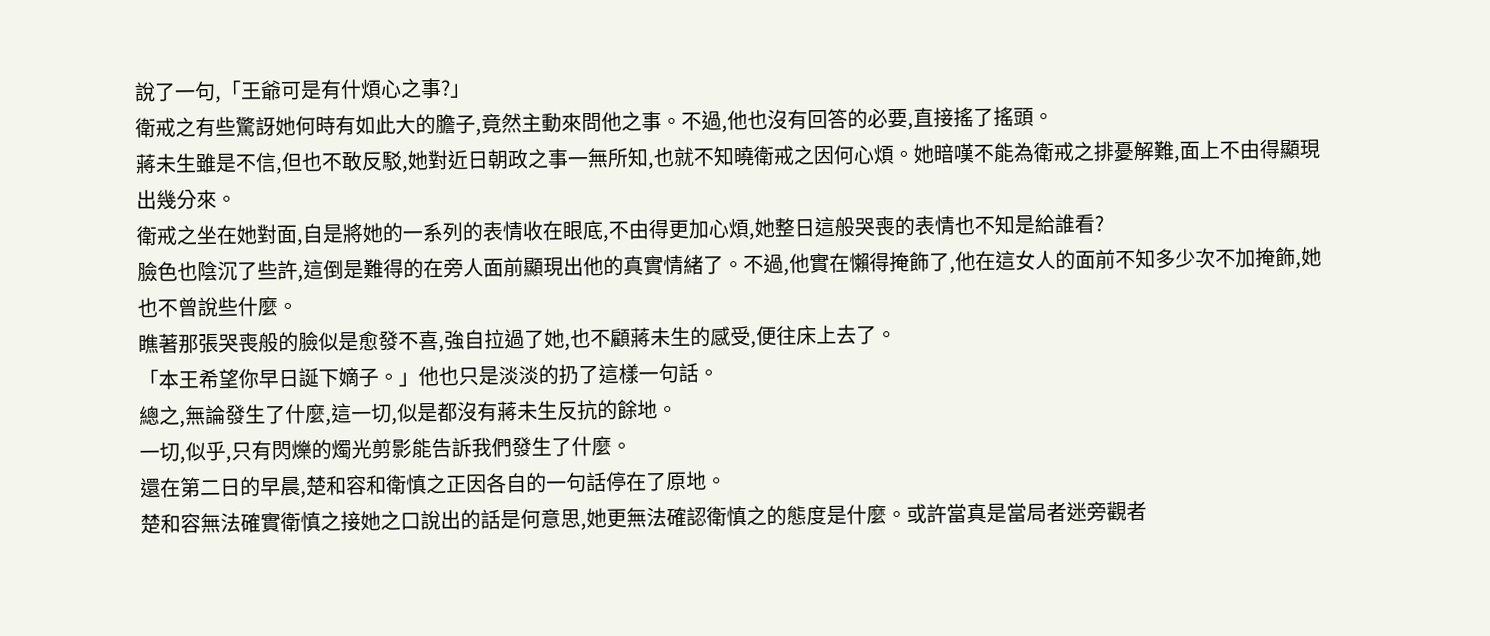說了一句,「王爺可是有什煩心之事?」
衛戒之有些驚訝她何時有如此大的膽子,竟然主動來問他之事。不過,他也沒有回答的必要,直接搖了搖頭。
蔣未生雖是不信,但也不敢反駁,她對近日朝政之事一無所知,也就不知曉衛戒之因何心煩。她暗嘆不能為衛戒之排憂解難,面上不由得顯現出幾分來。
衛戒之坐在她對面,自是將她的一系列的表情收在眼底,不由得更加心煩,她整日這般哭喪的表情也不知是給誰看?
臉色也陰沉了些許,這倒是難得的在旁人面前顯現出他的真實情緒了。不過,他實在懶得掩飾了,他在這女人的面前不知多少次不加掩飾,她也不曾說些什麼。
瞧著那張哭喪般的臉似是愈發不喜,強自拉過了她,也不顧蔣未生的感受,便往床上去了。
「本王希望你早日誕下嫡子。」他也只是淡淡的扔了這樣一句話。
總之,無論發生了什麼,這一切,似是都沒有蔣未生反抗的餘地。
一切,似乎,只有閃爍的燭光剪影能告訴我們發生了什麼。
還在第二日的早晨,楚和容和衛慎之正因各自的一句話停在了原地。
楚和容無法確實衛慎之接她之口說出的話是何意思,她更無法確認衛慎之的態度是什麼。或許當真是當局者迷旁觀者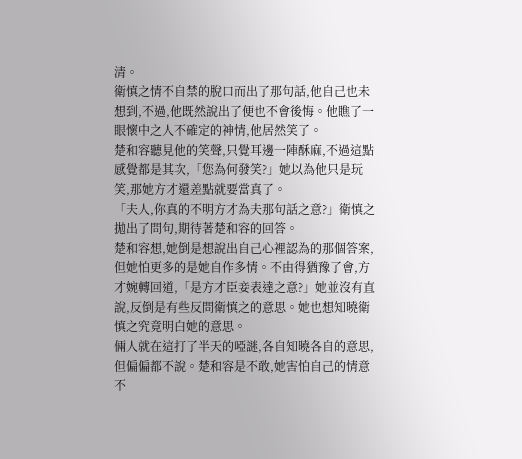清。
衛慎之情不自禁的脫口而出了那句話,他自己也未想到,不過,他既然說出了便也不會後悔。他瞧了一眼懷中之人不確定的神情,他居然笑了。
楚和容聽見他的笑聲,只覺耳邊一陣酥麻,不過這點感覺都是其次,「您為何發笑?」她以為他只是玩笑,那她方才還差點就要當真了。
「夫人,你真的不明方才為夫那句話之意?」衛慎之拋出了問句,期待著楚和容的回答。
楚和容想,她倒是想說出自己心裡認為的那個答案,但她怕更多的是她自作多情。不由得猶豫了會,方才婉轉回道,「是方才臣妾表達之意?」她並沒有直說,反倒是有些反問衛慎之的意思。她也想知曉衛慎之究竟明白她的意思。
倆人就在這打了半天的啞謎,各自知曉各自的意思,但偏偏都不說。楚和容是不敢,她害怕自己的情意不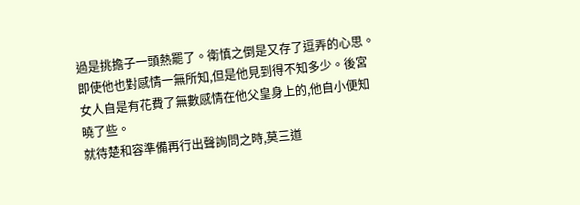過是挑擔子一頭熱罷了。衛慎之倒是又存了逗弄的心思。即使他也對感情一無所知,但是他見到得不知多少。後宮女人自是有花費了無數感情在他父皇身上的,他自小便知曉了些。
就待楚和容準備再行出聲詢問之時,莫三道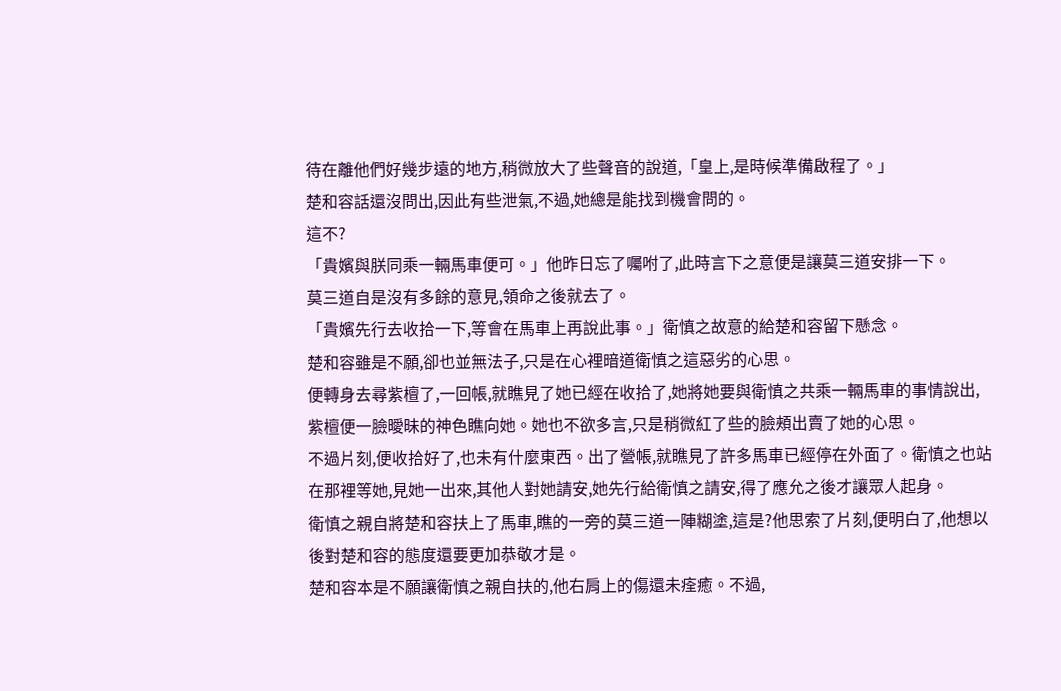待在離他們好幾步遠的地方,稍微放大了些聲音的說道,「皇上,是時候準備啟程了。」
楚和容話還沒問出,因此有些泄氣,不過,她總是能找到機會問的。
這不?
「貴嬪與朕同乘一輛馬車便可。」他昨日忘了囑咐了,此時言下之意便是讓莫三道安排一下。
莫三道自是沒有多餘的意見,領命之後就去了。
「貴嬪先行去收拾一下,等會在馬車上再說此事。」衛慎之故意的給楚和容留下懸念。
楚和容雖是不願,卻也並無法子,只是在心裡暗道衛慎之這惡劣的心思。
便轉身去尋紫檀了,一回帳,就瞧見了她已經在收拾了,她將她要與衛慎之共乘一輛馬車的事情說出,紫檀便一臉曖昧的神色瞧向她。她也不欲多言,只是稍微紅了些的臉頰出賣了她的心思。
不過片刻,便收拾好了,也未有什麼東西。出了營帳,就瞧見了許多馬車已經停在外面了。衛慎之也站在那裡等她,見她一出來,其他人對她請安,她先行給衛慎之請安,得了應允之後才讓眾人起身。
衛慎之親自將楚和容扶上了馬車,瞧的一旁的莫三道一陣糊塗,這是?他思索了片刻,便明白了,他想以後對楚和容的態度還要更加恭敬才是。
楚和容本是不願讓衛慎之親自扶的,他右肩上的傷還未痊癒。不過,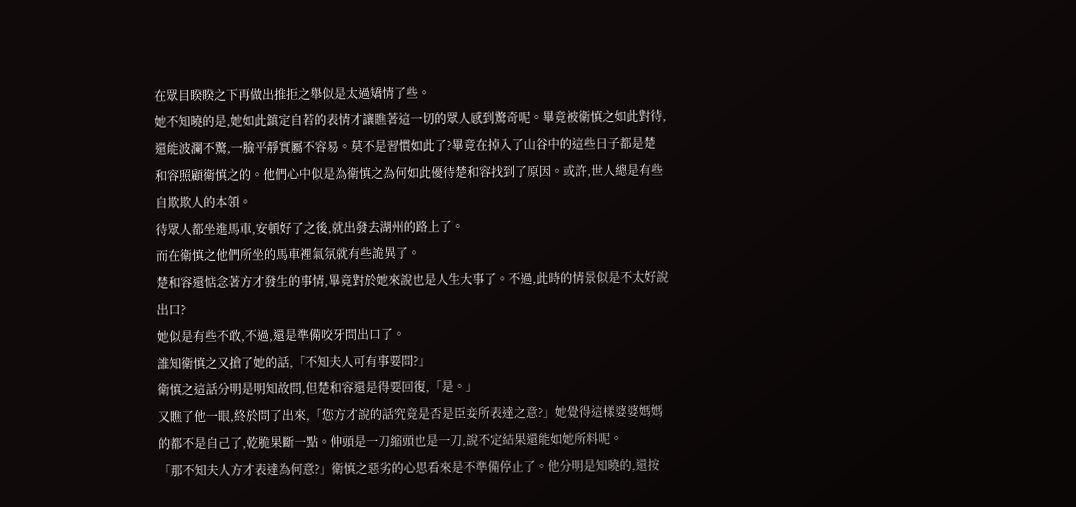在眾目睽睽之下再做出推拒之舉似是太過矯情了些。
她不知曉的是,她如此鎮定自若的表情才讓瞧著這一切的眾人感到驚奇呢。畢竟被衛慎之如此對待,還能波瀾不驚,一臉平靜實屬不容易。莫不是習慣如此了?畢竟在掉入了山谷中的這些日子都是楚和容照顧衛慎之的。他們心中似是為衛慎之為何如此優待楚和容找到了原因。或許,世人總是有些自欺欺人的本領。
待眾人都坐進馬車,安頓好了之後,就出發去湖州的路上了。
而在衛慎之他們所坐的馬車裡氣氛就有些詭異了。
楚和容還惦念著方才發生的事情,畢竟對於她來說也是人生大事了。不過,此時的情景似是不太好說出口?
她似是有些不敢,不過,還是準備咬牙問出口了。
誰知衛慎之又搶了她的話,「不知夫人可有事要問?」
衛慎之這話分明是明知故問,但楚和容還是得要回復,「是。」
又瞧了他一眼,終於問了出來,「您方才說的話究竟是否是臣妾所表達之意?」她覺得這樣婆婆媽媽的都不是自己了,乾脆果斷一點。伸頭是一刀縮頭也是一刀,說不定結果還能如她所料呢。
「那不知夫人方才表達為何意?」衛慎之惡劣的心思看來是不準備停止了。他分明是知曉的,還按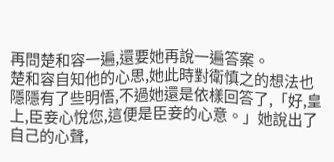再問楚和容一遍,還要她再說一遍答案。
楚和容自知他的心思,她此時對衛慎之的想法也隱隱有了些明悟,不過她還是依樣回答了,「好,皇上,臣妾心悅您,這便是臣妾的心意。」她說出了自己的心聲,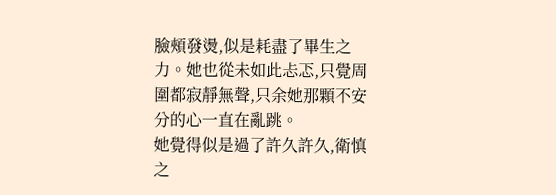臉頰發燙,似是耗盡了畢生之力。她也從未如此忐忑,只覺周圍都寂靜無聲,只余她那顆不安分的心一直在亂跳。
她覺得似是過了許久許久,衛慎之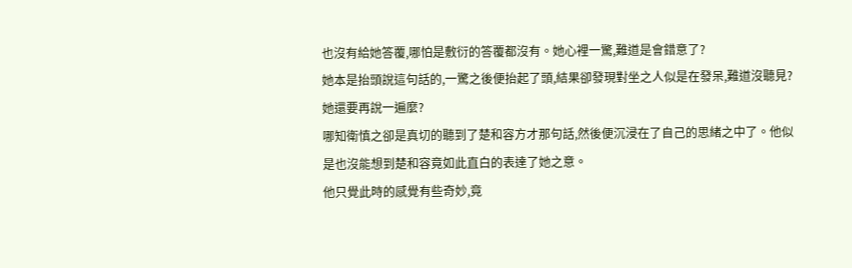也沒有給她答覆,哪怕是敷衍的答覆都沒有。她心裡一驚,難道是會錯意了?
她本是抬頭說這句話的,一驚之後便抬起了頭,結果卻發現對坐之人似是在發呆,難道沒聽見?她還要再說一遍麼?
哪知衛慎之卻是真切的聽到了楚和容方才那句話,然後便沉浸在了自己的思緒之中了。他似是也沒能想到楚和容竟如此直白的表達了她之意。
他只覺此時的感覺有些奇妙,竟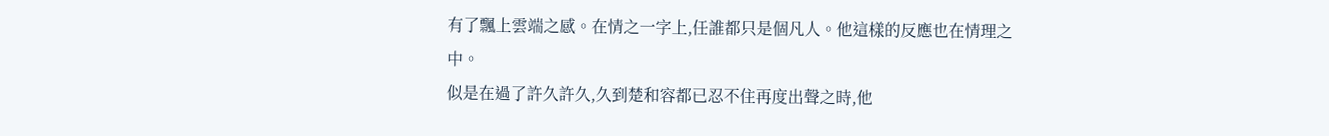有了飄上雲端之感。在情之一字上,任誰都只是個凡人。他這樣的反應也在情理之中。
似是在過了許久許久,久到楚和容都已忍不住再度出聲之時,他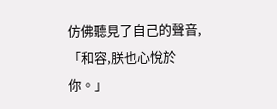仿佛聽見了自己的聲音,
「和容,朕也心悅於你。」